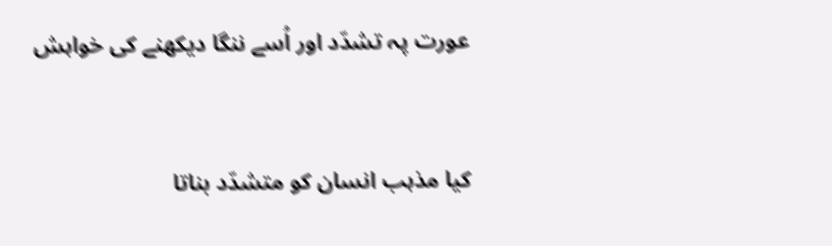عورت پہ تشدّد اور اُسے ننگا دیکھنے کی خواہش


کیا مذہب انسان کو متشدّد بناتا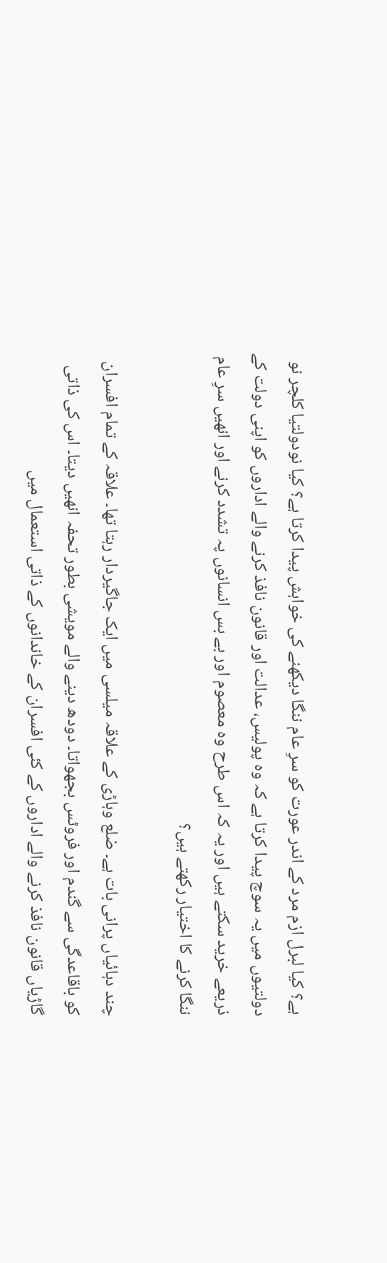ہے؟ کیا لبرل ازم مرد کے اندر عورت کو سرِ عام ننگا دیکھنے کی خواہش پیدا کرتا ہے؟ کیا نودولتیا کلچر نو دولتیوں میں یہ سوچ پیدا کرتا ہے کہ وہ پولیس، عدالت اور قانون نافذ کرنے والے اداروں کو اپنی دولت کے ذریعے خرید سکتے ہیں اور یہ کہ اس طرح وہ معصوم اور بے بس انسانوں پہ تشدد کرنے اور انھیں سرِ عام ننگا کرنے کا اختیار رکھتے ہیں؟

چند دہائیاں پرانی بات ہے۔ ضلع وہاڑی کے علاقہ میلسی میں ایک جاگیردار رہتا تھا۔ علاقہ کے تمام افسران کو باقاعدگی سے گندم اور فروٹس بجھواتا۔ دودھ دینے والے مویشی بطور تحفہ انھیں دیتا۔ اس کی ذاتی گاڑیاں قانون نافذ کرنے والے اداروں کے کئی افسران کے خاندانوں کے ذاتی استعمال میں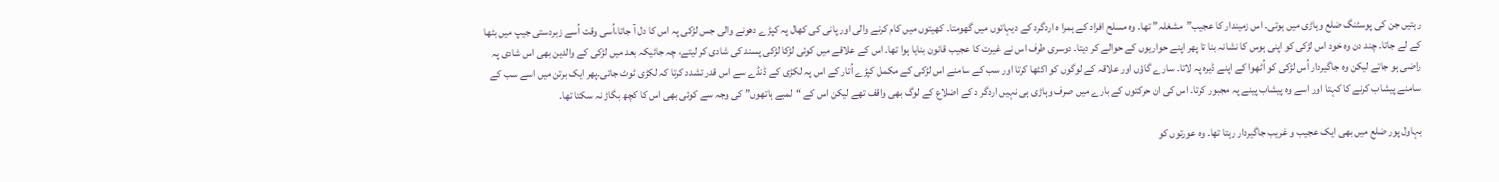رہتیں جن کی پوسٹنگ ضلع وہاڑی میں ہوتی۔ اس زمیندار کا عجیب”مشغلہ” تھا۔ وہ مسلح افراد کے ہمرا ہ اردگرد کے دیہاتوں میں گھومتا۔ کھیتوں میں کام کرنے والی اور پانی کی کھال پہ کپڑے دھونے والی جس لڑکی پہ اس کا دل آ جاتا،اُسی وقت اُسے زبردستی جیپ میں بٹھا کے لے جاتا۔ چند دن وہ خود اس لڑکی کو اپنی ہوس کا نشانہ بنا تا پھر اپنے حواریوں کے حوالے کر دیتا۔ دوسری طرف اس نے غیرت کا عجیب قانون بنایا ہوا تھا۔ اس کے علاقے میں کوئی لڑکا لڑکی پسند کی شادی کر لیتے، چہ جائیکہ بعد میں لڑکی کے والدین بھی اس شادی پہ راضی ہو جاتے لیکن وہ جاگیردار اُس لڑکی کو اُٹھوا کے اپنے ڈیرہ پہ لاتا۔ سارے گاؤں اور علاقہ کے لوگوں کو اکٹھا کرتا اور سب کے سامنے اس لڑکی کے مکمل کپڑے اُتار کے اس پہ لکڑی کے ڈنڈے سے اس قدر تشدد کرتا کہ لکڑی ٹوٹ جاتی۔پھر ایک برتن میں اسے سب کے سامنے پیشاب کرنے کا کہتا اور اسے وہ پیشاب پینے پہ مجبور کرتا۔ اس کی ان حرکتوں کے بارے میں صرف وہاڑی ہی نہیں اردگر د کے اضلاع کے لوگ بھی واقف تھے لیکن اس کے “لمبے ہاتھوں” کی وجہ سے کوئی بھی اس کا کچھ بگاڑ نہ سکتا تھا۔

بہاول پور ضلع میں بھی ایک عجیب و غریب جاگیردار رہتا تھا۔ وہ عورتوں کو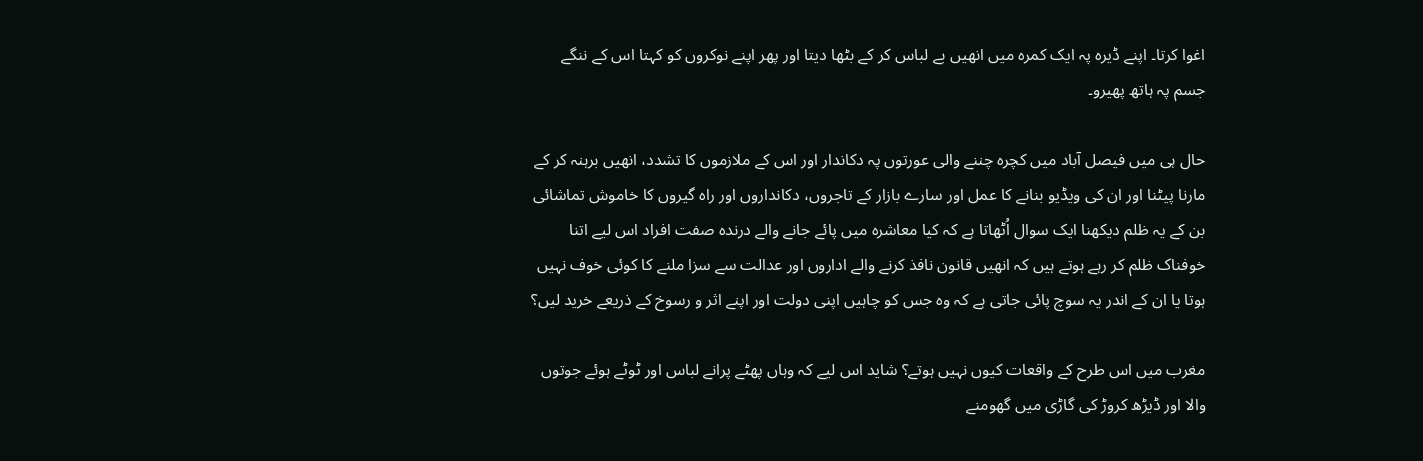اغوا کرتا۔ اپنے ڈیرہ پہ ایک کمرہ میں انھیں بے لباس کر کے بٹھا دیتا اور پھر اپنے نوکروں کو کہتا اس کے ننگے جسم پہ ہاتھ پھیرو۔

حال ہی میں فیصل آباد میں کچرہ چننے والی عورتوں پہ دکاندار اور اس کے ملازموں کا تشدد، انھیں برہنہ کر کے مارنا پیٹنا اور ان کی ویڈیو بنانے کا عمل اور سارے بازار کے تاجروں، دکانداروں اور راہ گیروں کا خاموش تماشائی بن کے یہ ظلم دیکھنا ایک سوال اُٹھاتا ہے کہ کیا معاشرہ میں پائے جانے والے درندہ صفت افراد اس لیے اتنا خوفناک ظلم کر رہے ہوتے ہیں کہ انھیں قانون نافذ کرنے والے اداروں اور عدالت سے سزا ملنے کا کوئی خوف نہیں ہوتا یا ان کے اندر یہ سوچ پائی جاتی ہے کہ وہ جس کو چاہیں اپنی دولت اور اپنے اثر و رسوخ کے ذریعے خرید لیں؟

مغرب میں اس طرح کے واقعات کیوں نہیں ہوتے؟ شاید اس لیے کہ وہاں پھٹے پرانے لباس اور ٹوٹے ہوئے جوتوں والا اور ڈیڑھ کروڑ کی گاڑی میں گھومنے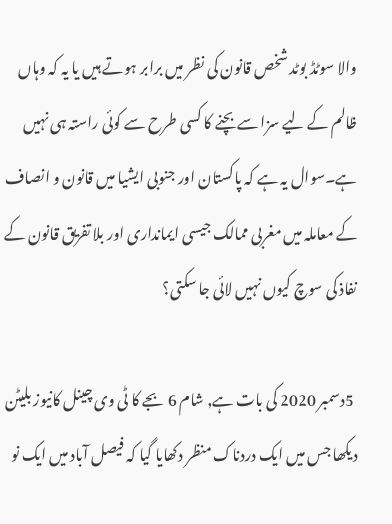والا سوٹڈ بوٹد شخص قانون کی نظر میں برابر ہوتے ہیں یا یہ کہ وہاں ظالم کے لیے سزا سے بچنے کا کسی طرح سے کوئی راستہ ہی نہیں ہے۔سوال یہ ہے کہ پاکستان اور جنوبی ایشیا میں قانون و انصاف کے معاملہ میں مغربی ممالک جیسی ایمانداری اور بلا تفریق قانون کے نفاذ کی سوچ کیوں نہیں لائی جا سکتی؟

 5دسمبر 2020 کی بات ہے, شام 6 بجے کا ٹی وی چینل کانیوز بلیٹن دیکھا جس میں ایک دردناک منظر دکھایا گیا کہ فیصل آباد میں ایک نو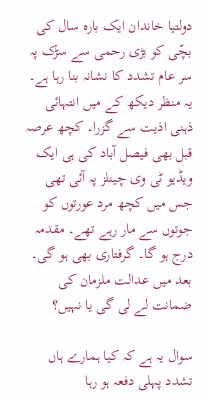دولتیا خاندان ایک بارہ سال کی بچّی کو بڑی رحمی سے سڑک پہ سر عام تشدد کا نشانہ بنا رہا ہے۔ یہ منظر دیکھ کے میں انتہائی ذہنی اذیت سے گزرا۔ کچھ عرصہ قبل بھی فیصل آباد کی ہی ایک ویڈیو ٹی وی چینلز پہ آئی تھی جس میں کچھ مرد عورتوں کو جوتوں سے مار رہے تھے۔ مقدمہ درج ہو گا۔ گرفتاری بھی ہو گی۔ بعد میں عدالت ملزمان کی ضمانت لے لی گی یا نہیں؟

سوال یہ ہے کہ کیا ہمارے ہاں تشدد پہلی دفعہ ہو رہا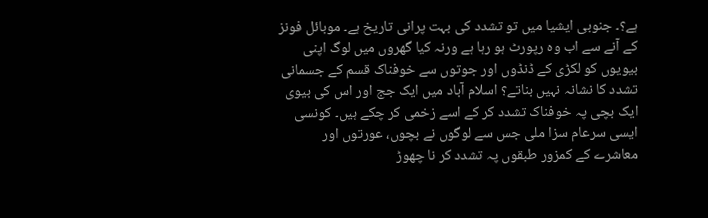ہے؟۔ جنوبی ایشیا میں تو تشدد کی بہت پرانی تاریخ ہے۔ موبائل فونز کے آنے سے اب وہ رپورٹ ہو رہا ہے ورنہ کیا گھروں میں لوگ اپنی بیویوں کو لکڑی کے ڈنڈوں اور جوتوں سے خوفناک قسم کے جسمانی تشدد کا نشانہ نہیں بناتے؟ اسلام آباد میں ایک جج اور اس کی بیوی ایک بچی پہ خوفناک تشدد کر کے اسے زخمی کر چکے ہیں۔ کونسی ایسی سرعام سزا ملی جس سے لوگوں نے بچوں، عورتوں اور معاشرے کے کمزور طبقوں پہ تشدد کر نا چھوڑ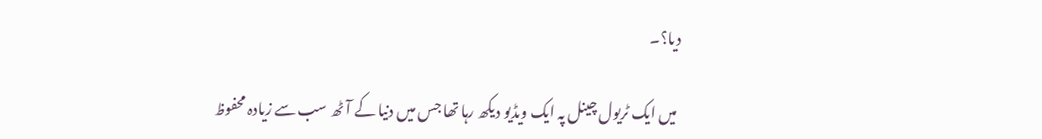دیا؟۔

 میں ایک ٹریول چینل پہ ایک ویڈیو دیکھ رہا تھا جس میں دنیا کے آٹھ سب سے زیادہ محفوظ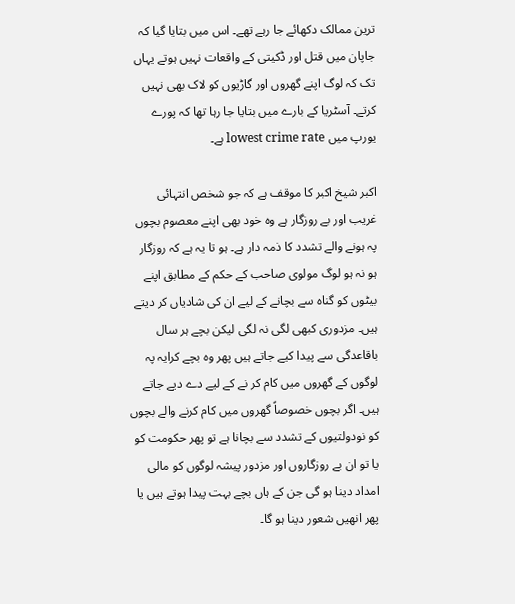ترین ممالک دکھائے جا رہے تھے۔ اس میں بتایا گیا کہ جاپان میں قتل اور ڈکیتی کے واقعات نہیں ہوتے یہاں تک کہ لوگ اپنے گھروں اور گاڑیوں کو لاک بھی نہیں کرتے۔ آسٹریا کے بارے میں بتایا جا رہا تھا کہ پورے یورپ میں lowest crime rate ہے۔

اکبر شیخ اکبر کا موقف ہے کہ جو شخص انتہائی غریب اور بے روزگار ہے وہ خود بھی اپنے معصوم بچوں پہ ہونے والے تشدد کا ذمہ دار ہے۔ ہو تا یہ ہے کہ روزگار ہو نہ ہو لوگ مولوی صاحب کے حکم کے مطابق اپنے بیٹوں کو گناہ سے بچانے کے لیے ان کی شادیاں کر دیتے ہیں۔ مزدوری کبھی لگی نہ لگی لیکن بچے ہر سال باقاعدگی سے پیدا کیے جاتے ہیں پھر وہ بچے کرایہ پہ لوگوں کے گھروں میں کام کر نے کے لیے دے دیے جاتے ہیں۔ اگر بچوں خصوصاً گھروں میں کام کرنے والے بچوں کو نودولتیوں کے تشدد سے بچانا ہے تو پھر حکومت کو یا تو ان بے روزگاروں اور مزدور پیشہ لوگوں کو مالی امداد دینا ہو گی جن کے ہاں بچے بہت پیدا ہوتے ہیں یا پھر انھیں شعور دینا ہو گا۔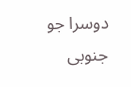دوسرا جو جنوبی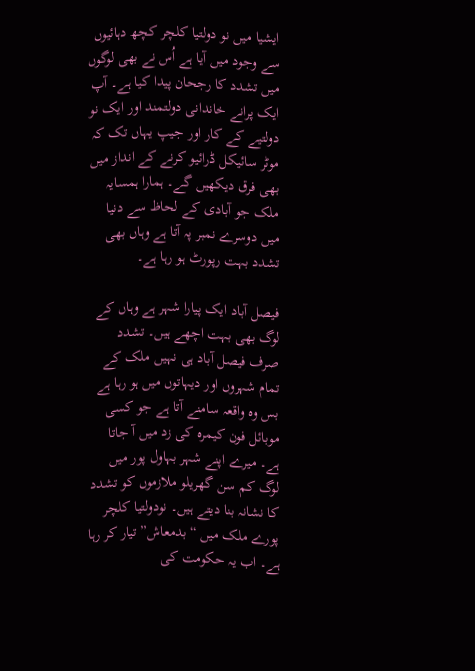ایشیا میں نو دولتیا کلچر کچھ دہائیوں سے وجود میں آیا ہے اُس نے بھی لوگوں میں تشدد کا رجحان پیدا کیا ہے۔ آپ ایک پرانے خاندانی دولتمند اور ایک نو دولتیے کے کار اور جیپ یہاں تک کہ موٹر سائیکل ڈرائیو کرنے کے انداز میں بھی فرق دیکھیں گے۔ ہمارا ہمسایہ ملک جو آبادی کے لحاظ سے دنیا میں دوسرے نمبر پہ آتا ہے وہاں بھی تشدد بہت رپورٹ ہو رہا ہے۔

فیصل آباد ایک پیارا شہر ہے وہاں کے لوگ بھی بہت اچھے ہیں۔ تشدد صرف فیصل آباد ہی نہیں ملک کے تمام شہروں اور دیہاتوں میں ہو رہا ہے بس وہ واقعہ سامنے آتا ہے جو کسی موبائل فون کیمرہ کی زد میں آ جاتا ہے۔ میرے اپنے شہر بہاول پور میں لوگ کم سن گھریلو ملازموں کو تشدد کا نشانہ بنا دیتے ہیں۔ نودولتیا کلچر پورے ملک میں “بدمعاش” تیار کر رہا ہے۔ اب یہ حکومت کی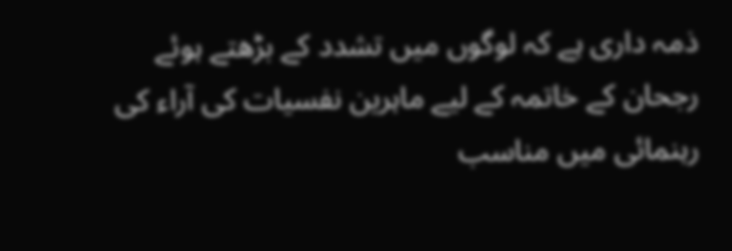ذمہ داری ہے کہ لوگوں میں تشدد کے بڑھتے ہوئے رجحان کے خاتمہ کے لیے ماہرین نفسیات کی آراء کی رہنمائی میں مناسب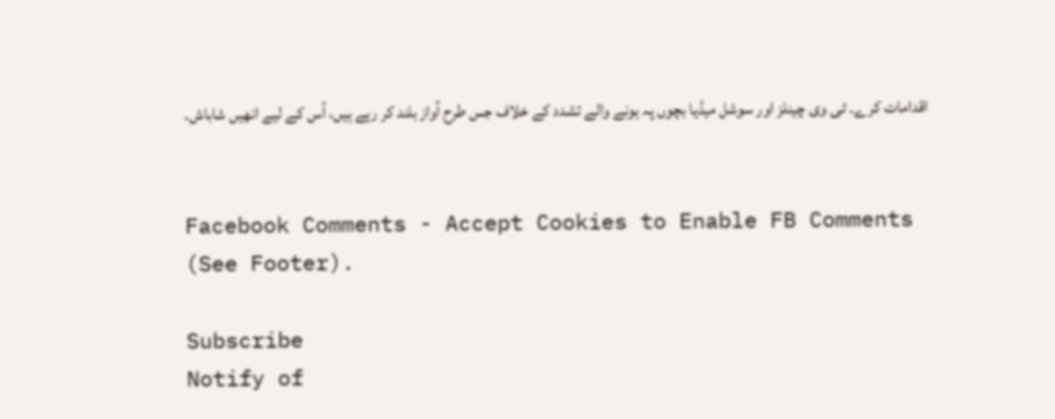اقدامات کرے۔ ٹی وی چینلز اور سوشل میڈیا بچوں پہ ہونے والے تشدد کے خلاف جس طرح آواز بلند کر رہے ہیں، اُس کے لیے انھیں شاباش۔


Facebook Comments - Accept Cookies to Enable FB Comments (See Footer).

Subscribe
Notify of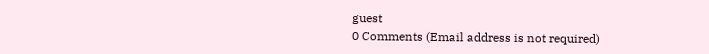guest
0 Comments (Email address is not required)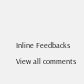Inline Feedbacks
View all comments